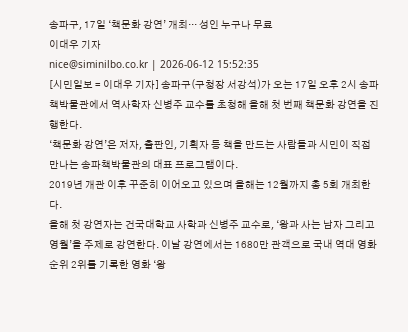송파구, 17일 ‘책문화 강연’ 개최··· 성인 누구나 무료
이대우 기자
nice@siminilbo.co.kr | 2026-06-12 15:52:35
[시민일보 = 이대우 기자] 송파구(구청장 서강석)가 오는 17일 오후 2시 송파책박물관에서 역사학자 신병주 교수를 초청해 올해 첫 번째 책문화 강연을 진행한다.
‘책문화 강연’은 저자, 출판인, 기획자 등 책을 만드는 사람들과 시민이 직접 만나는 송파책박물관의 대표 프로그램이다.
2019년 개관 이후 꾸준히 이어오고 있으며 올해는 12월까지 총 5회 개최한다.
올해 첫 강연자는 건국대학교 사학과 신병주 교수로, ‘왕과 사는 남자 그리고 영월’을 주제로 강연한다. 이날 강연에서는 1680만 관객으로 국내 역대 영화 순위 2위를 기록한 영화 ‘왕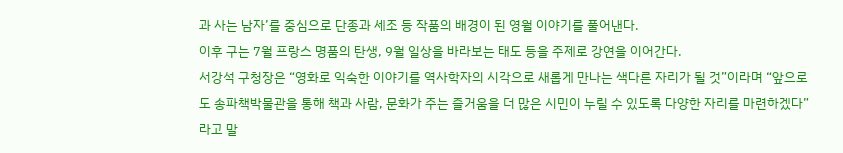과 사는 남자’를 중심으로 단종과 세조 등 작품의 배경이 된 영월 이야기를 풀어낸다.
이후 구는 7월 프랑스 명품의 탄생, 9월 일상을 바라보는 태도 등을 주제로 강연을 이어간다.
서강석 구청장은 “영화로 익숙한 이야기를 역사학자의 시각으로 새롭게 만나는 색다른 자리가 될 것”이라며 “앞으로도 송파책박물관을 통해 책과 사람, 문화가 주는 즐거움을 더 많은 시민이 누릴 수 있도록 다양한 자리를 마련하겠다”라고 말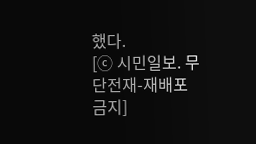했다.
[ⓒ 시민일보. 무단전재-재배포 금지]